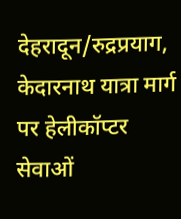देहरादून/रुद्रप्रयाग, केदारनाथ यात्रा मार्ग पर हेलीकॉप्टर सेवाओं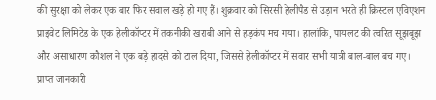की सुरक्षा को लेकर एक बार फिर सवाल खड़े हो गए हैं। शुक्रवार को सिरसी हेलीपैड से उड़ान भरते ही क्रिस्टल एविएशन प्राइवेट लिमिटेड के एक हेलीकॉप्टर में तकनीकी खराबी आने से हड़कंप मच गया। हालांकि, पायलट की त्वरित सूझबूझ और असाधारण कौशल ने एक बड़े हादसे को टाल दिया, जिससे हेलीकॉप्टर में सवार सभी यात्री बाल-बाल बच गए।
प्राप्त जानकारी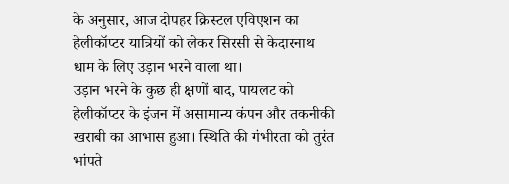के अनुसार, आज दोपहर क्रिस्टल एविएशन का हेलीकॉप्टर यात्रियों को लेकर सिरसी से केदारनाथ धाम के लिए उड़ान भरने वाला था।
उड़ान भरने के कुछ ही क्षणों बाद, पायलट को हेलीकॉप्टर के इंजन में असामान्य कंपन और तकनीकी खराबी का आभास हुआ। स्थिति की गंभीरता को तुरंत भांपते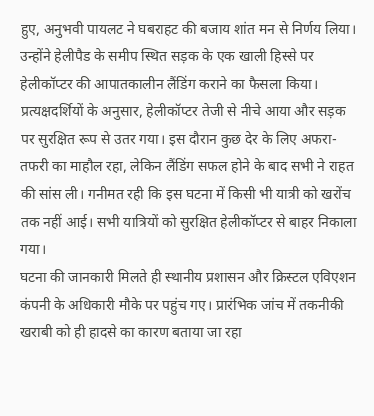हुए, अनुभवी पायलट ने घबराहट की बजाय शांत मन से निर्णय लिया। उन्होंने हेलीपैड के समीप स्थित सड़क के एक खाली हिस्से पर हेलीकॉप्टर की आपातकालीन लैंडिंग कराने का फैसला किया।
प्रत्यक्षदर्शियों के अनुसार, हेलीकॉप्टर तेजी से नीचे आया और सड़क पर सुरक्षित रूप से उतर गया। इस दौरान कुछ देर के लिए अफरा-तफरी का माहौल रहा, लेकिन लैंडिंग सफल होने के बाद सभी ने राहत की सांस ली। गनीमत रही कि इस घटना में किसी भी यात्री को खरोंच तक नहीं आई। सभी यात्रियों को सुरक्षित हेलीकॉप्टर से बाहर निकाला गया।
घटना की जानकारी मिलते ही स्थानीय प्रशासन और क्रिस्टल एविएशन कंपनी के अधिकारी मौके पर पहुंच गए। प्रारंभिक जांच में तकनीकी खराबी को ही हादसे का कारण बताया जा रहा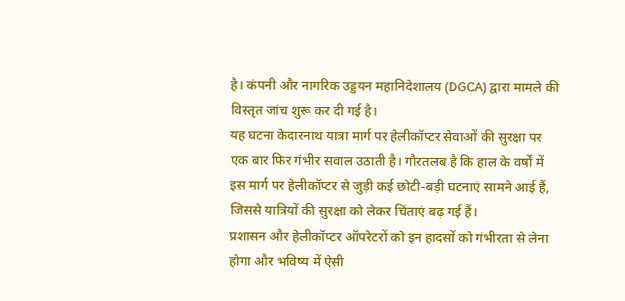है। कंपनी और नागरिक उड्डयन महानिदेशालय (DGCA) द्वारा मामले की विस्तृत जांच शुरू कर दी गई है।
यह घटना केदारनाथ यात्रा मार्ग पर हेलीकॉप्टर सेवाओं की सुरक्षा पर एक बार फिर गंभीर सवाल उठाती है। गौरतलब है कि हाल के वर्षों में इस मार्ग पर हेलीकॉप्टर से जुड़ी कई छोटी-बड़ी घटनाएं सामने आई हैं, जिससे यात्रियों की सुरक्षा को लेकर चिंताएं बढ़ गई हैं।
प्रशासन और हेलीकॉप्टर ऑपरेटरों को इन हादसों को गंभीरता से लेना होगा और भविष्य में ऐसी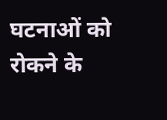घटनाओं को रोकने के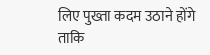लिए पुख्ता कदम उठाने होंगे ताकि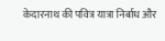केदारनाथ की पवित्र यात्रा निर्बाध और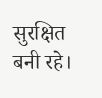सुरक्षित बनी रहे।